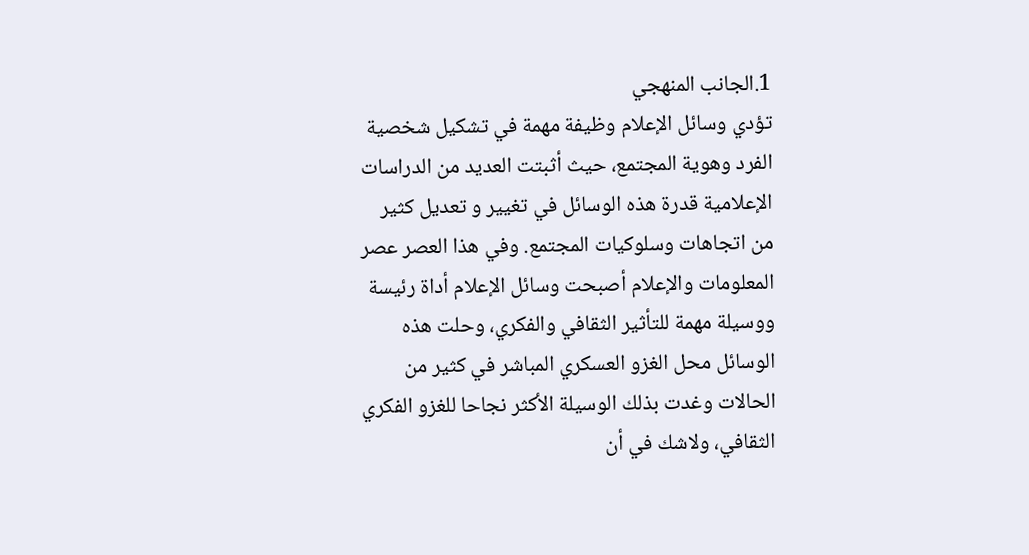1.الجانب المنهجي
تؤدي وسائل الإعلام وظيفة مهمة في تشكيل شخصية الفرد وهوية المجتمع، حيث أثبتت العديد من الدراسات الإعلامية قدرة هذه الوسائل في تغيير و تعديل كثير من اتجاهات وسلوكيات المجتمع. وفي هذا العصر عصر المعلومات والإعلام أصبحت وسائل الإعلام أداة رئيسة ووسيلة مهمة للتأثير الثقافي والفكري، وحلت هذه الوسائل محل الغزو العسكري المباشر في كثير من الحالات وغدت بذلك الوسيلة الأكثر نجاحا للغزو الفكري الثقافي، ولاشك في أن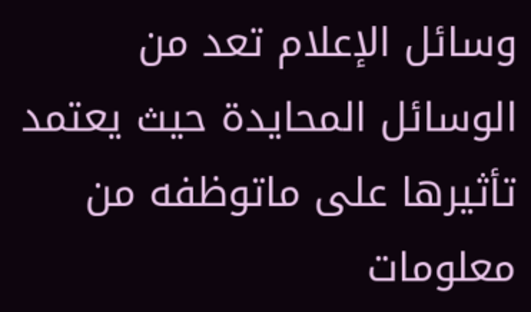وسائل الإعلام تعد من الوسائل المحايدة حيث يعتمد تأثيرها على ماتوظفه من معلومات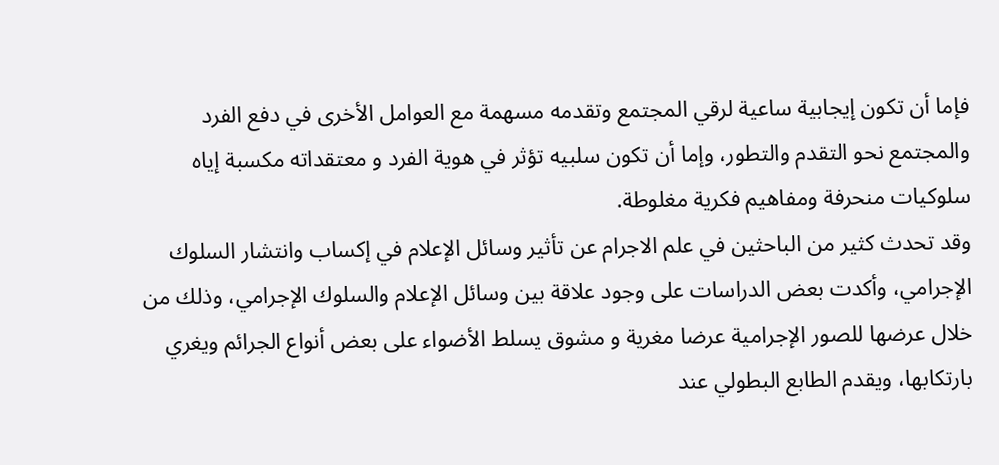فإما أن تكون إيجابية ساعية لرقي المجتمع وتقدمه مسهمة مع العوامل الأخرى في دفع الفرد والمجتمع نحو التقدم والتطور، وإما أن تكون سلبيه تؤثر في هوية الفرد و معتقداته مكسبة إياه سلوکيات منحرفة ومفاهيم فكرية مغلوطة.
وقد تحدث كثير من الباحثين في علم الاجرام عن تأثير وسائل الإعلام في إكساب وانتشار السلوك الإجرامي، وأكدت بعض الدراسات على وجود علاقة بين وسائل الإعلام والسلوك الإجرامي، وذلك من خلال عرضها للصور الإجرامية عرضا مغرية و مشوق يسلط الأضواء على بعض أنواع الجرائم ويغري بارتكابها، ويقدم الطابع البطولي عند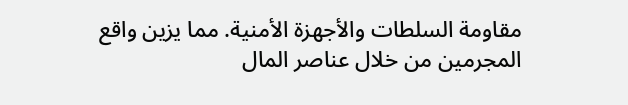مقاومة السلطات والأجهزة الأمنية. مما يزين واقع المجرمين من خلال عناصر المال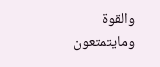والقوة ومايتمتعون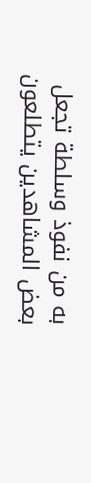به من نفوذ وسلطة تجعل بعض المشاهدين يتطلعون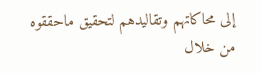إلى محاكاتهم وتقاليدهم لتحقيق ماحققوه من خلال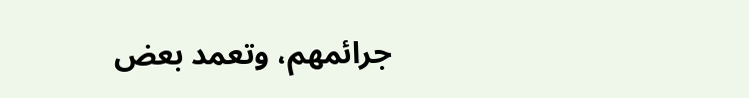جرائمهم، وتعمد بعض